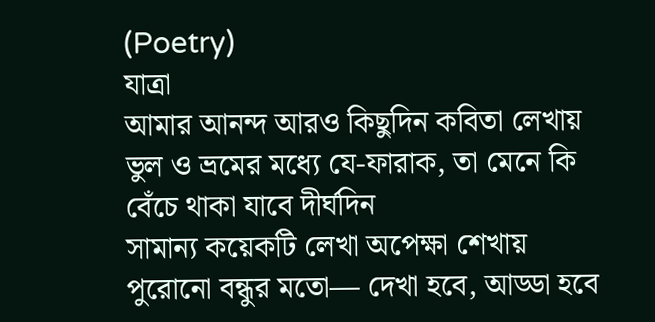(Poetry)
যাত্রা
আমার আনন্দ আরও কিছুদিন কবিতা লেখায়
ভুল ও ভ্রমের মধ্যে যে-ফারাক, তা মেনে কি
বেঁচে থাকা যাবে দীর্ঘদিন
সামান্য কয়েকটি লেখা অপেক্ষা শেখায়
পুরোনো বন্ধুর মতো— দেখা হবে, আড্ডা হবে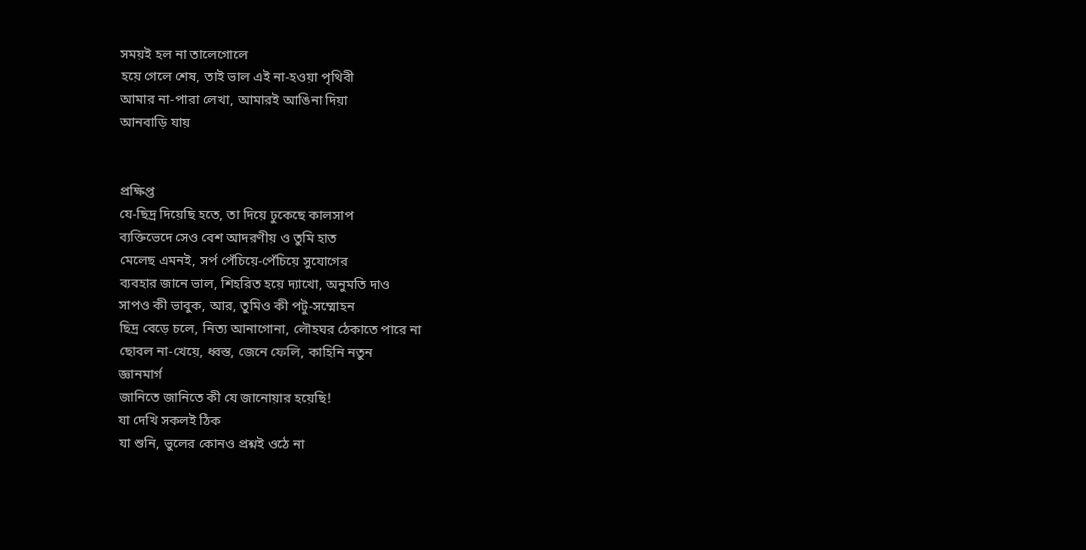সময়ই হল না তালেগোলে
হয়ে গেলে শেষ, তাই ভাল এই না-হওয়া পৃথিবী
আমার না-পারা লেখা, আমারই আঙিনা দিয়া
আনবাড়ি যায়


প্রক্ষিপ্ত
যে-ছিদ্র দিয়েছি হতে, তা দিয়ে ঢুকেছে কালসাপ
ব্যক্তিভেদে সেও বেশ আদরণীয় ও তুমি হাত
মেলেছ এমনই, সর্প পেঁচিয়ে-পেঁচিয়ে সুযোগের
ব্যবহার জানে ভাল, শিহরিত হয়ে দ্যাখো, অনুমতি দাও
সাপও কী ভাবুক, আর, তুমিও কী পটু-সম্মোহন
ছিদ্র বেড়ে চলে, নিত্য আনাগোনা, লৌহঘর ঠেকাতে পারে না
ছোবল না-খেয়ে, ধ্বস্ত, জেনে ফেলি, কাহিনি নতুন
জ্ঞানমার্গ
জানিতে জানিতে কী যে জানোয়ার হয়েছি!
যা দেখি সকলই ঠিক
যা শুনি, ভুলের কোনও প্রশ্নই ওঠে না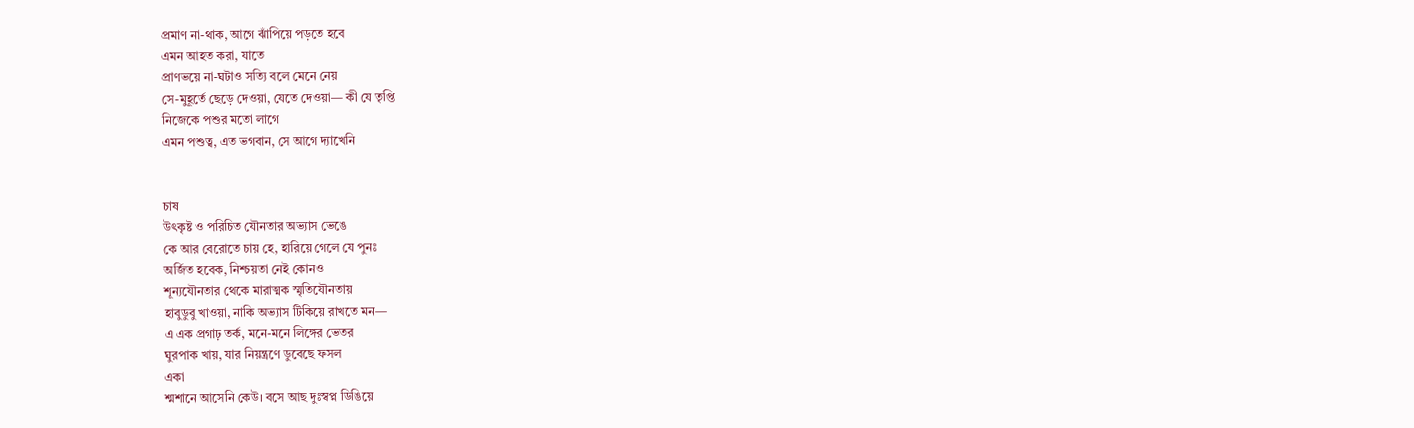প্রমাণ না-থাক, আগে ঝাঁপিয়ে পড়তে হবে
এমন আহত করা, যাতে
প্রাণভয়ে না-ঘটাও সত্যি বলে মেনে নেয়
সে-মুহূর্তে ছেড়ে দেওয়া, যেতে দেওয়া— কী যে তৃপ্তি
নিজেকে পশুর মতো লাগে
এমন পশুত্ব, এত ভগবান, সে আগে দ্যাখেনি


চাষ
উৎকৃষ্ট ও পরিচিত যৌনতার অভ্যাস ভেঙে
কে আর বেরোতে চায় হে, হারিয়ে গেলে যে পুনঃ
অর্জিত হবেক, নিশ্চয়তা নেই কোনও
শূন্যযৌনতার থেকে মারাত্মক স্মৃতিযৌনতায়
হাবুডুবু খাওয়া, নাকি অভ্যাস টিকিয়ে রাখতে মন—
এ এক প্রগাঢ় তর্ক, মনে-মনে লিঙ্গের ভেতর
ঘুরপাক খায়, যার নিয়ন্ত্রণে ডুবেছে ফসল
একা
শ্মশানে আসেনি কেউ। বসে আছ দুঃস্বপ্ন ডিঙিয়ে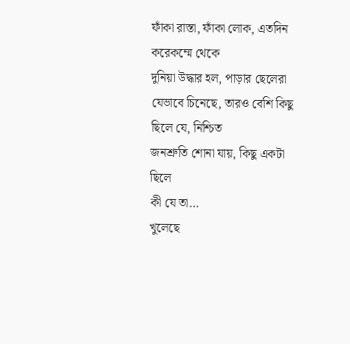ফাঁকা রাস্তা, ফাঁকা লোক, এতদিন করেকম্মে থেকে
দুনিয়া উদ্ধার হল, পাড়ার ছেলেরা
যেভাবে চিনেছে, তারও বেশি কিছু ছিলে যে, নিশ্চিত
জনশ্রুতি শোনা যায়, কিছু একটা ছিলে
কী যে তা…
খুলেছে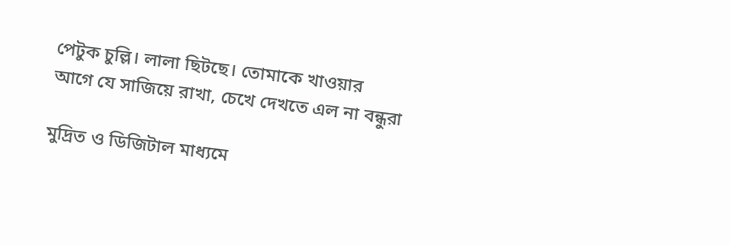পেটুক চুল্লি। লালা ছিটছে। তোমাকে খাওয়ার
আগে যে সাজিয়ে রাখা, চেখে দেখতে এল না বন্ধুরা

মুদ্রিত ও ডিজিটাল মাধ্যমে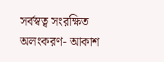সর্বস্বত্ব সংরক্ষিত
অলংকরণ- আকাশ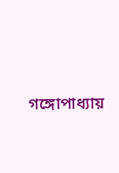গঙ্গোপাধ্যায়